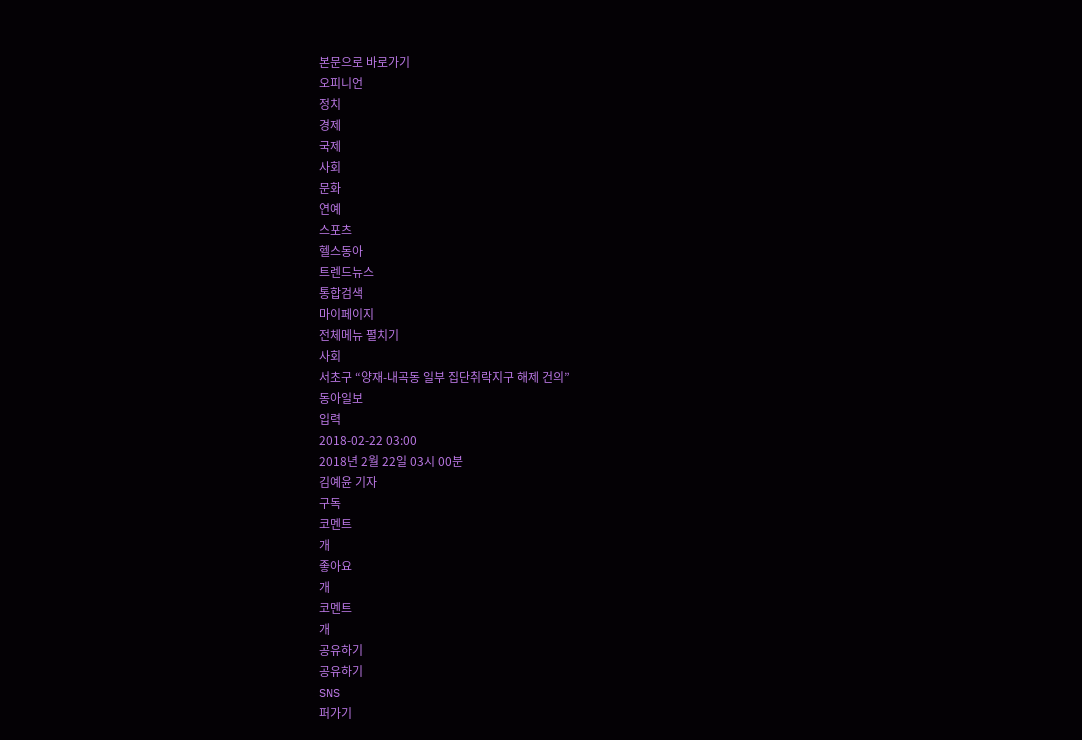본문으로 바로가기
오피니언
정치
경제
국제
사회
문화
연예
스포츠
헬스동아
트렌드뉴스
통합검색
마이페이지
전체메뉴 펼치기
사회
서초구 “양재-내곡동 일부 집단취락지구 해제 건의”
동아일보
입력
2018-02-22 03:00
2018년 2월 22일 03시 00분
김예윤 기자
구독
코멘트
개
좋아요
개
코멘트
개
공유하기
공유하기
SNS
퍼가기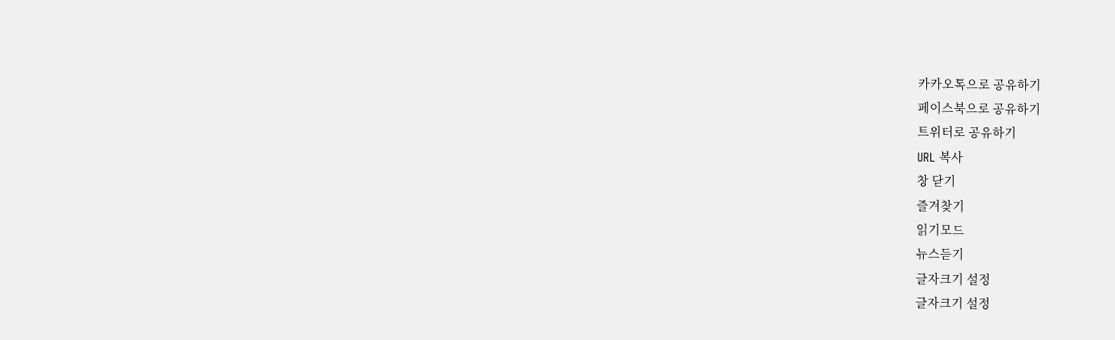카카오톡으로 공유하기
페이스북으로 공유하기
트위터로 공유하기
URL 복사
창 닫기
즐겨찾기
읽기모드
뉴스듣기
글자크기 설정
글자크기 설정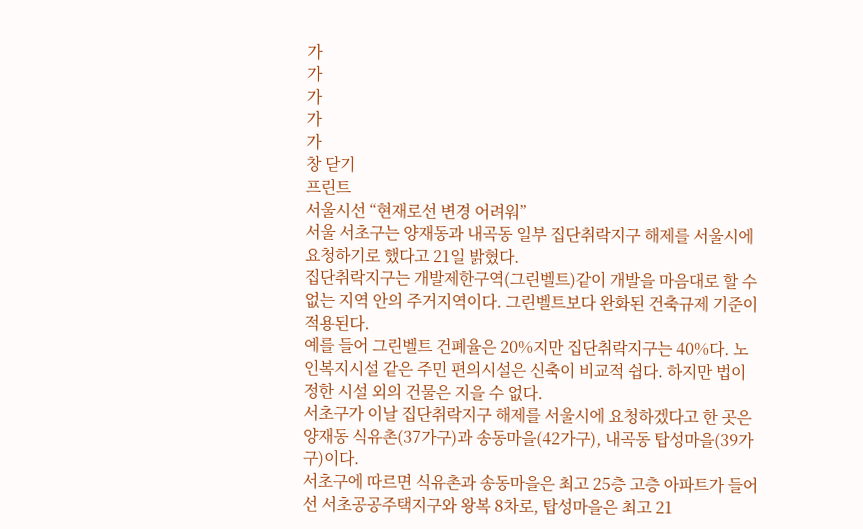가
가
가
가
가
창 닫기
프린트
서울시선 “현재로선 변경 어려워”
서울 서초구는 양재동과 내곡동 일부 집단취락지구 해제를 서울시에 요청하기로 했다고 21일 밝혔다.
집단취락지구는 개발제한구역(그린벨트)같이 개발을 마음대로 할 수 없는 지역 안의 주거지역이다. 그린벨트보다 완화된 건축규제 기준이 적용된다.
예를 들어 그린벨트 건폐율은 20%지만 집단취락지구는 40%다. 노인복지시설 같은 주민 편의시설은 신축이 비교적 쉽다. 하지만 법이 정한 시설 외의 건물은 지을 수 없다.
서초구가 이날 집단취락지구 해제를 서울시에 요청하겠다고 한 곳은 양재동 식유촌(37가구)과 송동마을(42가구), 내곡동 탑성마을(39가구)이다.
서초구에 따르면 식유촌과 송동마을은 최고 25층 고층 아파트가 들어선 서초공공주택지구와 왕복 8차로, 탑성마을은 최고 21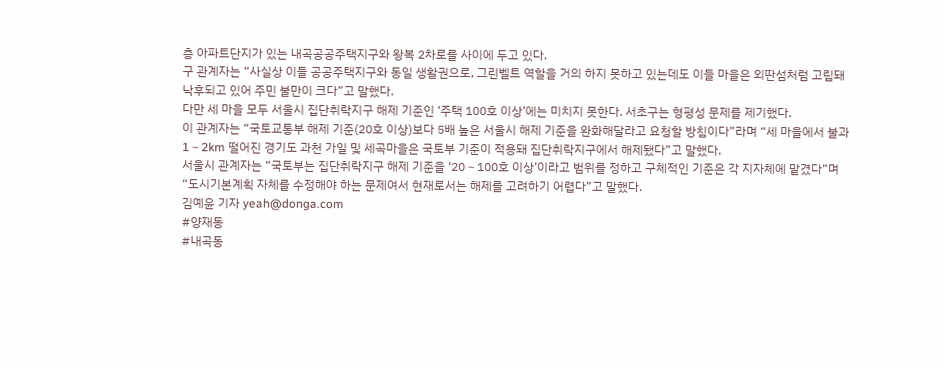층 아파트단지가 있는 내곡공공주택지구와 왕복 2차로를 사이에 두고 있다.
구 관계자는 “사실상 이들 공공주택지구와 동일 생활권으로, 그린벨트 역할을 거의 하지 못하고 있는데도 이들 마을은 외딴섬처럼 고립돼 낙후되고 있어 주민 불만이 크다”고 말했다.
다만 세 마을 모두 서울시 집단취락지구 해제 기준인 ‘주택 100호 이상’에는 미치지 못한다. 서초구는 형평성 문제를 제기했다.
이 관계자는 “국토교통부 해제 기준(20호 이상)보다 5배 높은 서울시 해제 기준을 완화해달라고 요청할 방침이다”라며 “세 마을에서 불과 1∼2km 떨어진 경기도 과천 가일 및 세곡마을은 국토부 기준이 적용돼 집단취락지구에서 해제됐다”고 말했다.
서울시 관계자는 “국토부는 집단취락지구 해제 기준을 ‘20∼100호 이상’이라고 범위를 정하고 구체적인 기준은 각 지자체에 맡겼다”며 “도시기본계획 자체를 수정해야 하는 문제여서 현재로서는 해제를 고려하기 어렵다”고 말했다.
김예윤 기자 yeah@donga.com
#양재동
#내곡동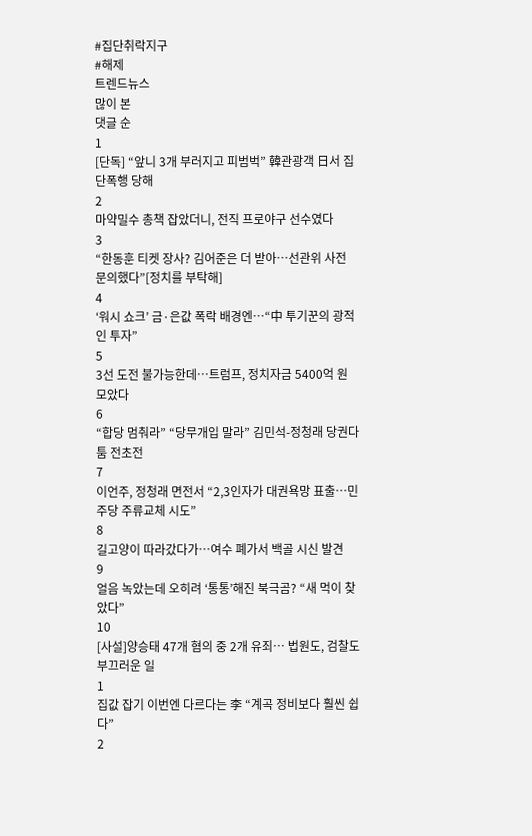#집단취락지구
#해제
트렌드뉴스
많이 본
댓글 순
1
[단독] “앞니 3개 부러지고 피범벅” 韓관광객 日서 집단폭행 당해
2
마약밀수 총책 잡았더니, 전직 프로야구 선수였다
3
“한동훈 티켓 장사? 김어준은 더 받아…선관위 사전 문의했다”[정치를 부탁해]
4
‘워시 쇼크’ 금·은값 폭락 배경엔…“中 투기꾼의 광적인 투자”
5
3선 도전 불가능한데…트럼프, 정치자금 5400억 원 모았다
6
“합당 멈춰라” “당무개입 말라” 김민석-정청래 당권다툼 전초전
7
이언주, 정청래 면전서 “2,3인자가 대권욕망 표출…민주당 주류교체 시도”
8
길고양이 따라갔다가…여수 폐가서 백골 시신 발견
9
얼음 녹았는데 오히려 ‘통통’해진 북극곰? “새 먹이 찾았다”
10
[사설]양승태 47개 혐의 중 2개 유죄… 법원도, 검찰도 부끄러운 일
1
집값 잡기 이번엔 다르다는 李 “계곡 정비보다 훨씬 쉽다”
2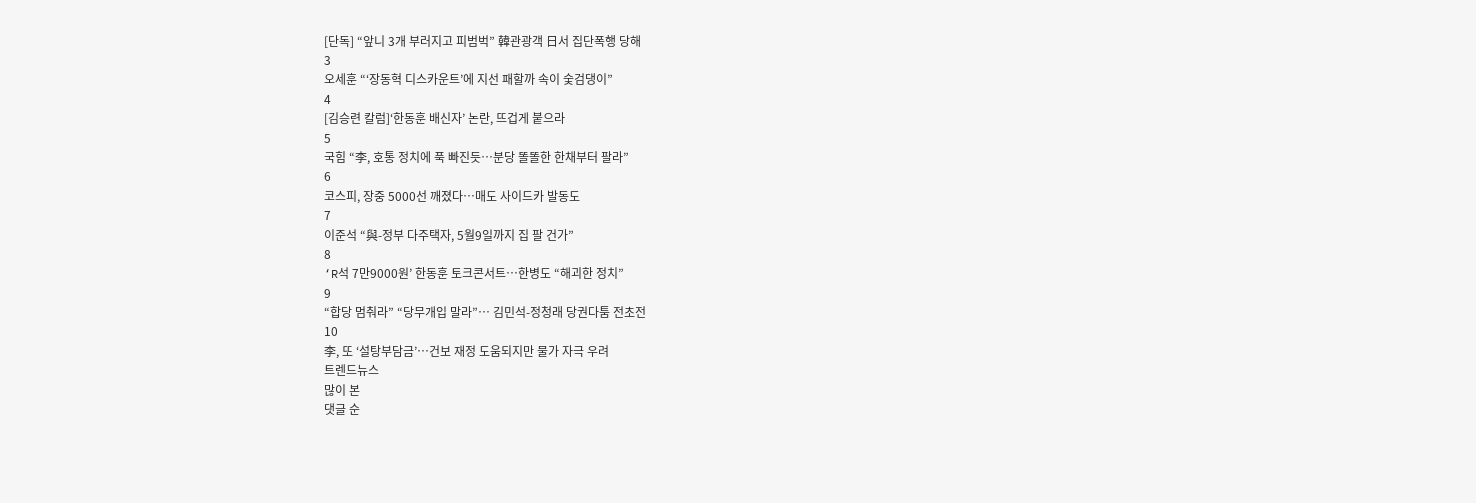[단독] “앞니 3개 부러지고 피범벅” 韓관광객 日서 집단폭행 당해
3
오세훈 “‘장동혁 디스카운트’에 지선 패할까 속이 숯검댕이”
4
[김승련 칼럼]‘한동훈 배신자’ 논란, 뜨겁게 붙으라
5
국힘 “李, 호통 정치에 푹 빠진듯…분당 똘똘한 한채부터 팔라”
6
코스피, 장중 5000선 깨졌다…매도 사이드카 발동도
7
이준석 “與-정부 다주택자, 5월9일까지 집 팔 건가”
8
‘R석 7만9000원’ 한동훈 토크콘서트…한병도 “해괴한 정치”
9
“합당 멈춰라” “당무개입 말라”… 김민석-정청래 당권다툼 전초전
10
李, 또 ‘설탕부담금’…건보 재정 도움되지만 물가 자극 우려
트렌드뉴스
많이 본
댓글 순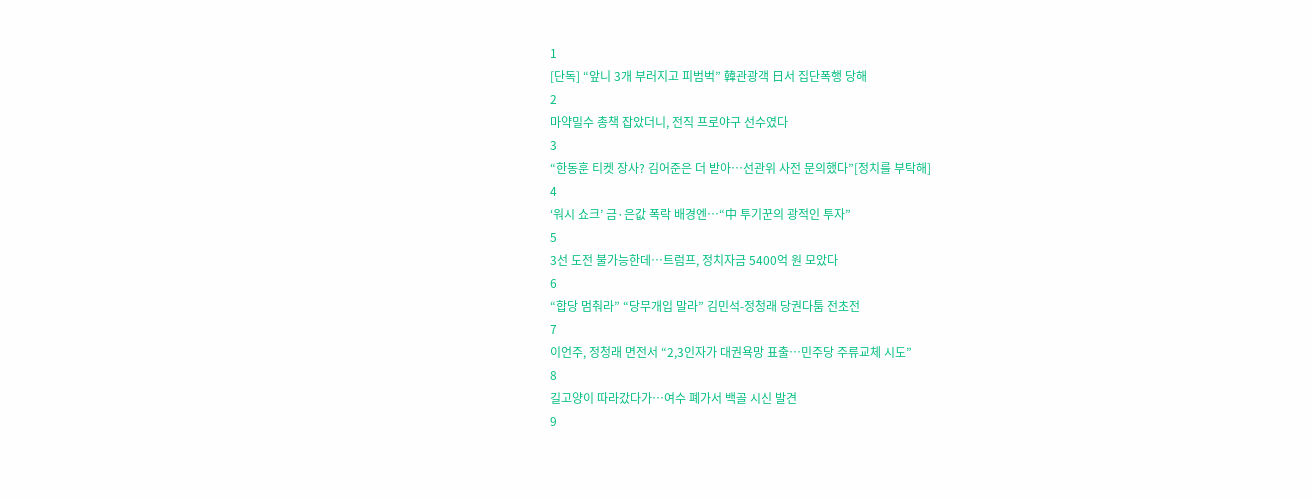1
[단독] “앞니 3개 부러지고 피범벅” 韓관광객 日서 집단폭행 당해
2
마약밀수 총책 잡았더니, 전직 프로야구 선수였다
3
“한동훈 티켓 장사? 김어준은 더 받아…선관위 사전 문의했다”[정치를 부탁해]
4
‘워시 쇼크’ 금·은값 폭락 배경엔…“中 투기꾼의 광적인 투자”
5
3선 도전 불가능한데…트럼프, 정치자금 5400억 원 모았다
6
“합당 멈춰라” “당무개입 말라” 김민석-정청래 당권다툼 전초전
7
이언주, 정청래 면전서 “2,3인자가 대권욕망 표출…민주당 주류교체 시도”
8
길고양이 따라갔다가…여수 폐가서 백골 시신 발견
9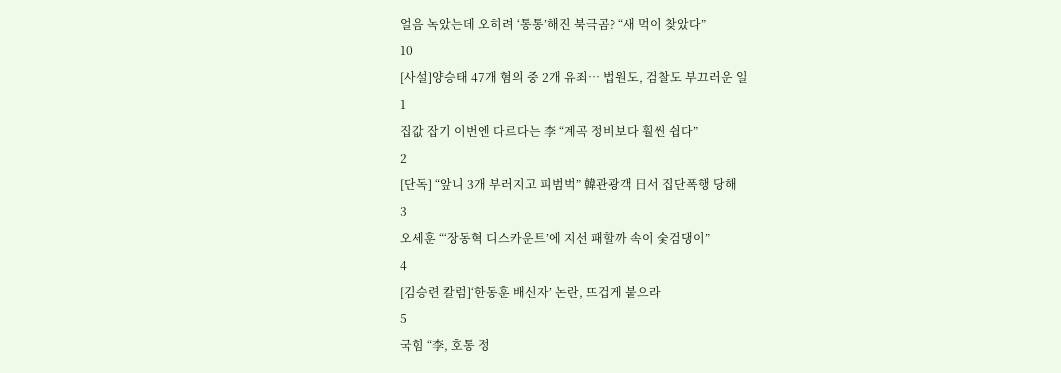얼음 녹았는데 오히려 ‘통통’해진 북극곰? “새 먹이 찾았다”
10
[사설]양승태 47개 혐의 중 2개 유죄… 법원도, 검찰도 부끄러운 일
1
집값 잡기 이번엔 다르다는 李 “계곡 정비보다 훨씬 쉽다”
2
[단독] “앞니 3개 부러지고 피범벅” 韓관광객 日서 집단폭행 당해
3
오세훈 “‘장동혁 디스카운트’에 지선 패할까 속이 숯검댕이”
4
[김승련 칼럼]‘한동훈 배신자’ 논란, 뜨겁게 붙으라
5
국힘 “李, 호통 정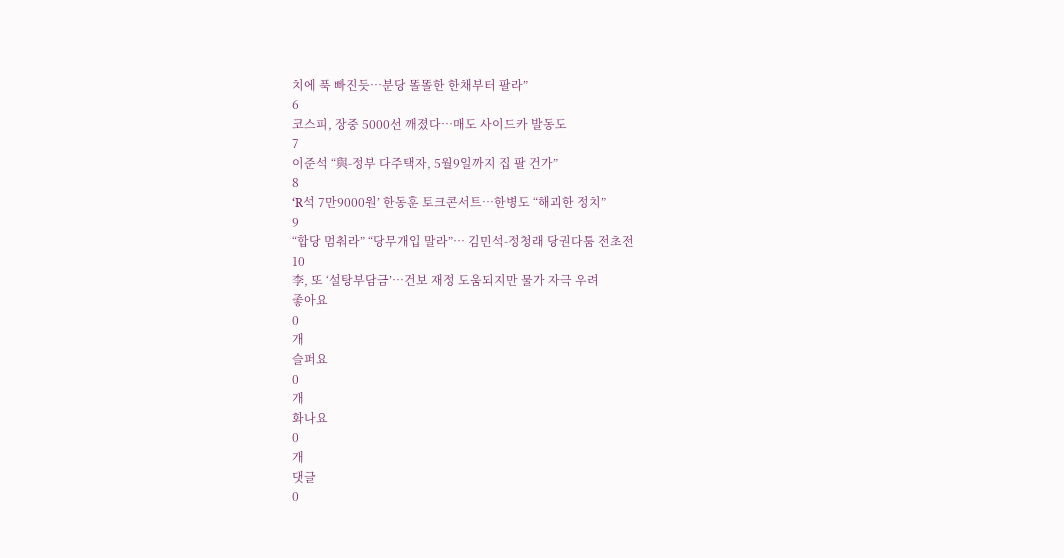치에 푹 빠진듯…분당 똘똘한 한채부터 팔라”
6
코스피, 장중 5000선 깨졌다…매도 사이드카 발동도
7
이준석 “與-정부 다주택자, 5월9일까지 집 팔 건가”
8
‘R석 7만9000원’ 한동훈 토크콘서트…한병도 “해괴한 정치”
9
“합당 멈춰라” “당무개입 말라”… 김민석-정청래 당권다툼 전초전
10
李, 또 ‘설탕부담금’…건보 재정 도움되지만 물가 자극 우려
좋아요
0
개
슬퍼요
0
개
화나요
0
개
댓글
0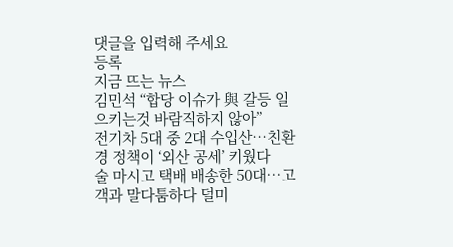댓글을 입력해 주세요
등록
지금 뜨는 뉴스
김민석 “합당 이슈가 與 갈등 일으키는것 바람직하지 않아”
전기차 5대 중 2대 수입산…친환경 정책이 ‘외산 공세’ 키웠다
술 마시고 택배 배송한 50대…고객과 말다툼하다 덜미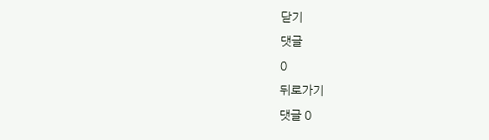닫기
댓글
0
뒤로가기
댓글 0